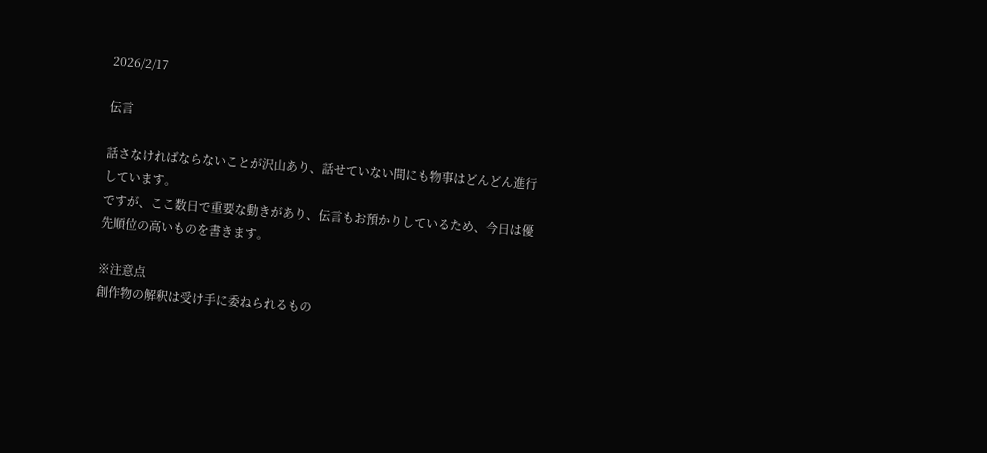2026/2/17

伝言

話さなければならないことが沢山あり、話せていない間にも物事はどんどん進行しています。
ですが、ここ数日で重要な動きがあり、伝言もお預かりしているため、今日は優先順位の高いものを書きます。

※注意点
創作物の解釈は受け手に委ねられるもの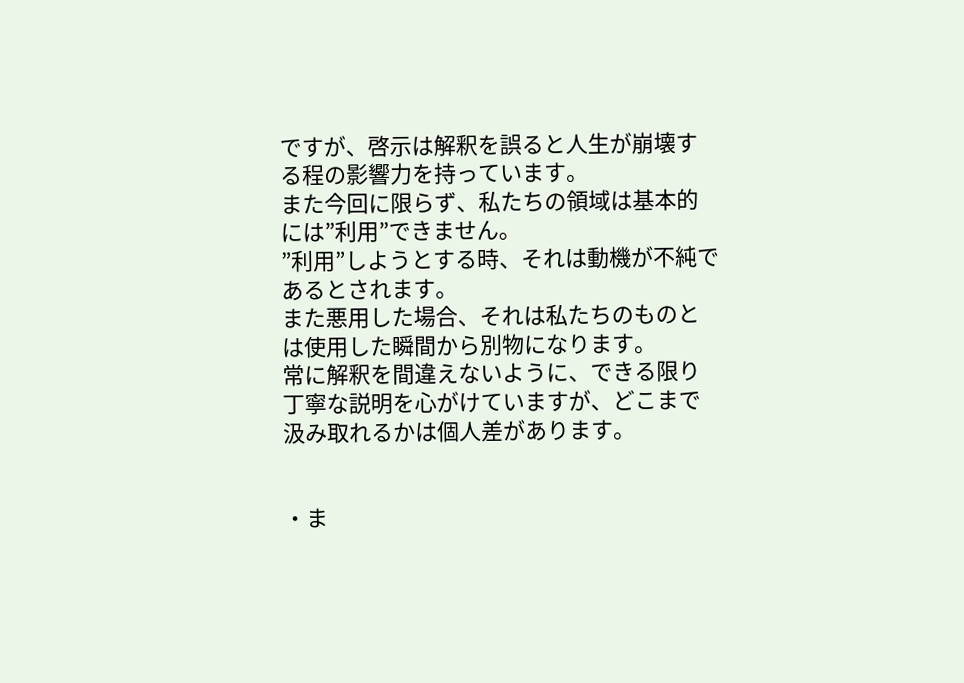ですが、啓示は解釈を誤ると人生が崩壊する程の影響力を持っています。
また今回に限らず、私たちの領域は基本的には”利用”できません。
”利用”しようとする時、それは動機が不純であるとされます。
また悪用した場合、それは私たちのものとは使用した瞬間から別物になります。
常に解釈を間違えないように、できる限り丁寧な説明を心がけていますが、どこまで汲み取れるかは個人差があります。


・ま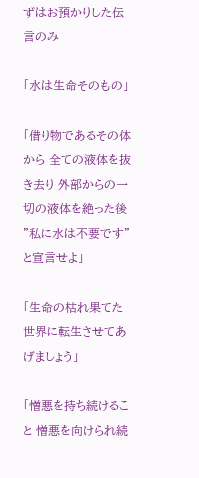ずはお預かりした伝言のみ

「水は生命そのもの」

「借り物であるその体から 全ての液体を抜き去り 外部からの一切の液体を絶った後 ”私に水は不要です”と宣言せよ」

「生命の枯れ果てた世界に転生させてあげましょう」

「憎悪を持ち続けること 憎悪を向けられ続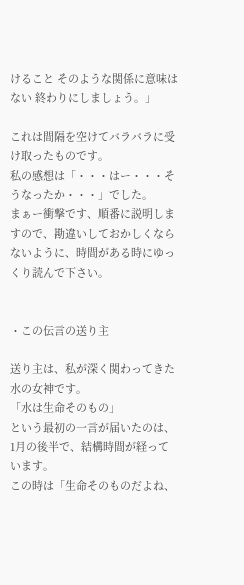けること そのような関係に意味はない 終わりにしましょう。」

これは間隔を空けてバラバラに受け取ったものです。
私の感想は「・・・はー・・・そうなったか・・・」でした。
まぁー衝撃です、順番に説明しますので、勘違いしておかしくならないように、時間がある時にゆっくり読んで下さい。


・この伝言の送り主

送り主は、私が深く関わってきた水の女神です。
「水は生命そのもの」
という最初の一言が届いたのは、1月の後半で、結構時間が経っています。
この時は「生命そのものだよね、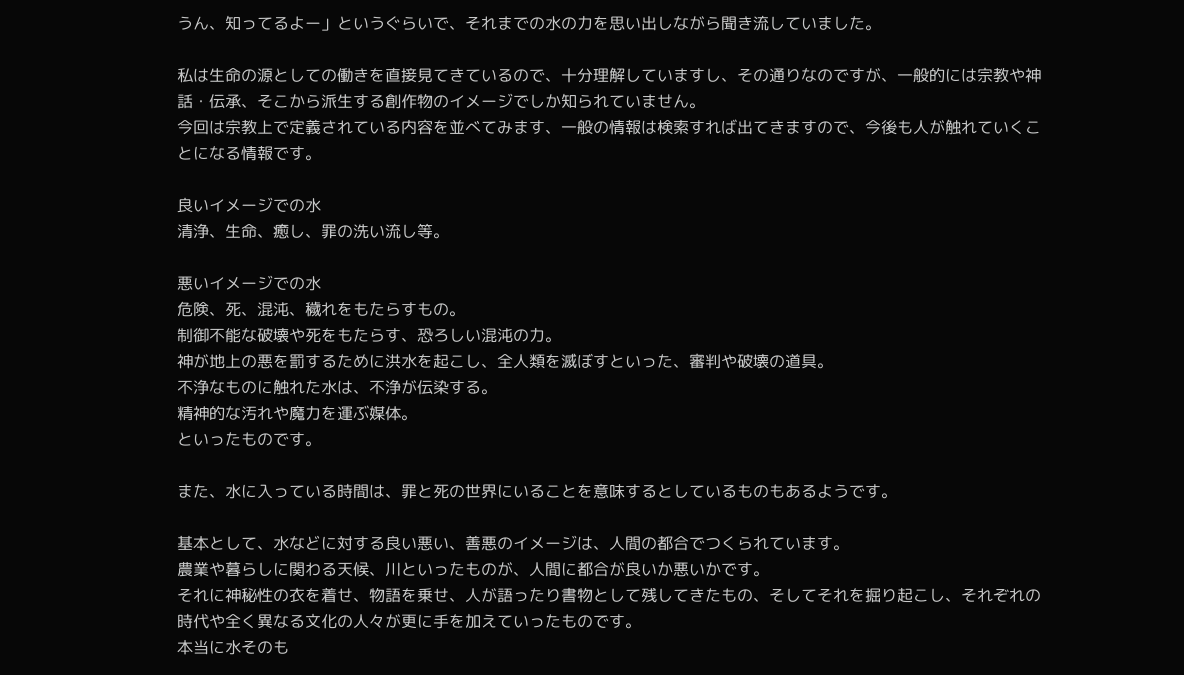うん、知ってるよー」というぐらいで、それまでの水の力を思い出しながら聞き流していました。

私は生命の源としての働きを直接見てきているので、十分理解していますし、その通りなのですが、一般的には宗教や神話・伝承、そこから派生する創作物のイメージでしか知られていません。
今回は宗教上で定義されている内容を並べてみます、一般の情報は検索すれば出てきますので、今後も人が触れていくことになる情報です。

良いイメージでの水
清浄、生命、癒し、罪の洗い流し等。

悪いイメージでの水
危険、死、混沌、穢れをもたらすもの。
制御不能な破壊や死をもたらす、恐ろしい混沌の力。
神が地上の悪を罰するために洪水を起こし、全人類を滅ぼすといった、審判や破壊の道具。
不浄なものに触れた水は、不浄が伝染する。
精神的な汚れや魔力を運ぶ媒体。
といったものです。

また、水に入っている時間は、罪と死の世界にいることを意味するとしているものもあるようです。

基本として、水などに対する良い悪い、善悪のイメージは、人間の都合でつくられています。
農業や暮らしに関わる天候、川といったものが、人間に都合が良いか悪いかです。
それに神秘性の衣を着せ、物語を乗せ、人が語ったり書物として残してきたもの、そしてそれを掘り起こし、それぞれの時代や全く異なる文化の人々が更に手を加えていったものです。
本当に水そのも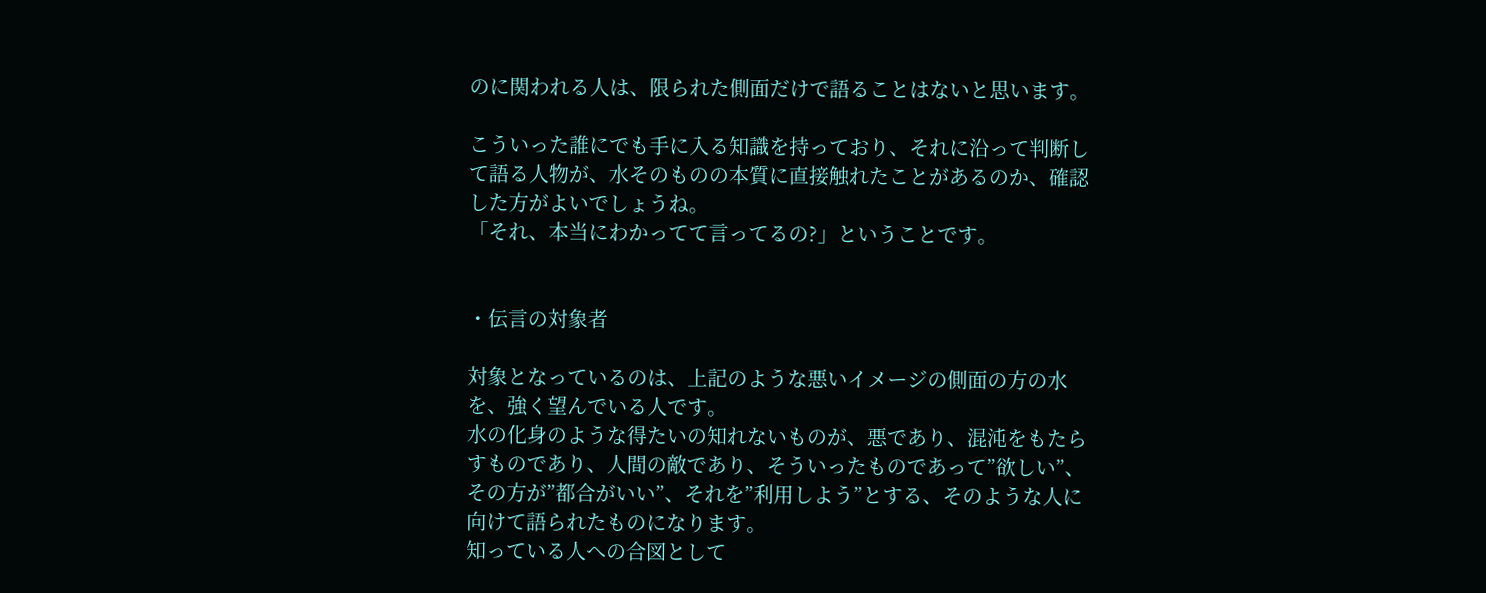のに関われる人は、限られた側面だけで語ることはないと思います。

こういった誰にでも手に入る知識を持っており、それに沿って判断して語る人物が、水そのものの本質に直接触れたことがあるのか、確認した方がよいでしょうね。
「それ、本当にわかってて言ってるの?」ということです。


・伝言の対象者

対象となっているのは、上記のような悪いイメージの側面の方の水を、強く望んでいる人です。
水の化身のような得たいの知れないものが、悪であり、混沌をもたらすものであり、人間の敵であり、そういったものであって”欲しい”、その方が”都合がいい”、それを”利用しよう”とする、そのような人に向けて語られたものになります。
知っている人への合図として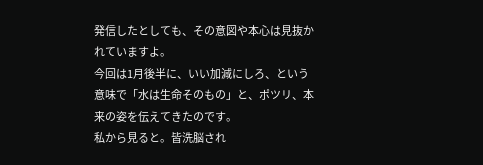発信したとしても、その意図や本心は見抜かれていますよ。
今回は1月後半に、いい加減にしろ、という意味で「水は生命そのもの」と、ポツリ、本来の姿を伝えてきたのです。
私から見ると。皆洗脳され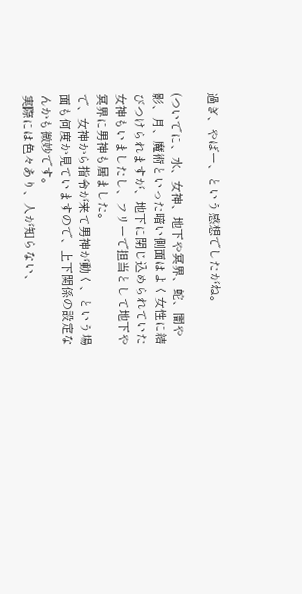過ぎ、やばー、という感想でしたがね。

(ついでに、水、女神、地下や冥界、蛇、闇や影、月、魔術といった暗い側面はよく女性に結びつけられますが、地下に閉じ込められていた女神もいましたし、フリーで担当として地下や冥界に男神も居ました。
で、女神から指令が来て男神が動く、という場面も何度か見ていますので、上下関係の設定なんかも微妙です。
実際には色々あり、人が知らない、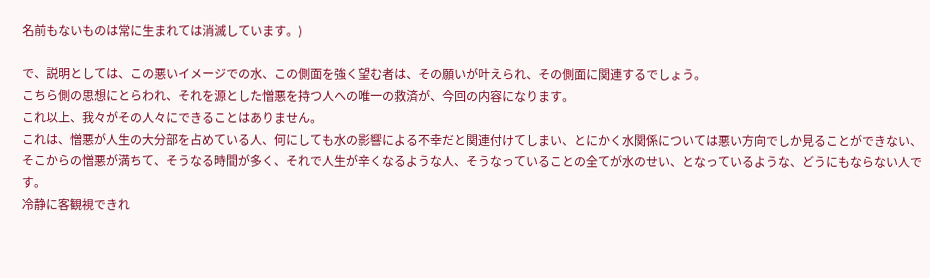名前もないものは常に生まれては消滅しています。)

で、説明としては、この悪いイメージでの水、この側面を強く望む者は、その願いが叶えられ、その側面に関連するでしょう。
こちら側の思想にとらわれ、それを源とした憎悪を持つ人への唯一の救済が、今回の内容になります。
これ以上、我々がその人々にできることはありません。
これは、憎悪が人生の大分部を占めている人、何にしても水の影響による不幸だと関連付けてしまい、とにかく水関係については悪い方向でしか見ることができない、そこからの憎悪が満ちて、そうなる時間が多く、それで人生が辛くなるような人、そうなっていることの全てが水のせい、となっているような、どうにもならない人です。
冷静に客観視できれ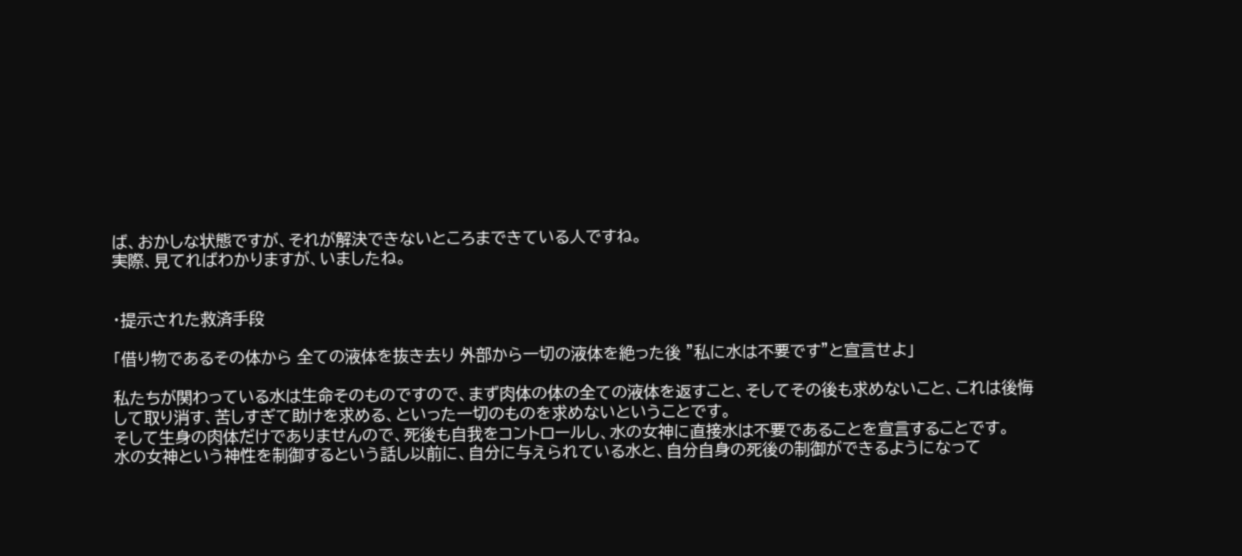ば、おかしな状態ですが、それが解決できないところまできている人ですね。
実際、見てればわかりますが、いましたね。


・提示された救済手段

「借り物であるその体から 全ての液体を抜き去り 外部から一切の液体を絶った後 ”私に水は不要です”と宣言せよ」

私たちが関わっている水は生命そのものですので、まず肉体の体の全ての液体を返すこと、そしてその後も求めないこと、これは後悔して取り消す、苦しすぎて助けを求める、といった一切のものを求めないということです。
そして生身の肉体だけでありませんので、死後も自我をコントロールし、水の女神に直接水は不要であることを宣言することです。
水の女神という神性を制御するという話し以前に、自分に与えられている水と、自分自身の死後の制御ができるようになって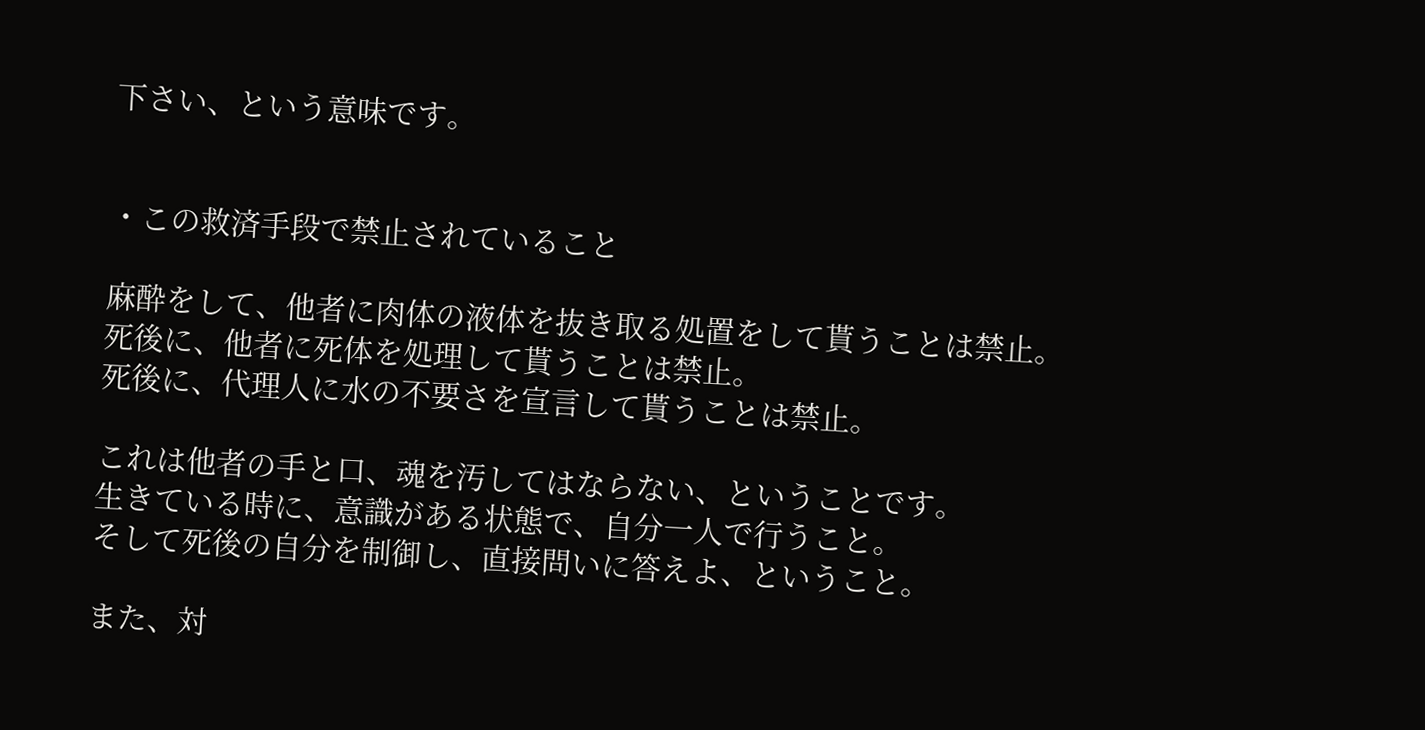下さい、という意味です。


・この救済手段で禁止されていること

麻酔をして、他者に肉体の液体を抜き取る処置をして貰うことは禁止。
死後に、他者に死体を処理して貰うことは禁止。
死後に、代理人に水の不要さを宣言して貰うことは禁止。

これは他者の手と口、魂を汚してはならない、ということです。
生きている時に、意識がある状態で、自分一人で行うこと。
そして死後の自分を制御し、直接問いに答えよ、ということ。

また、対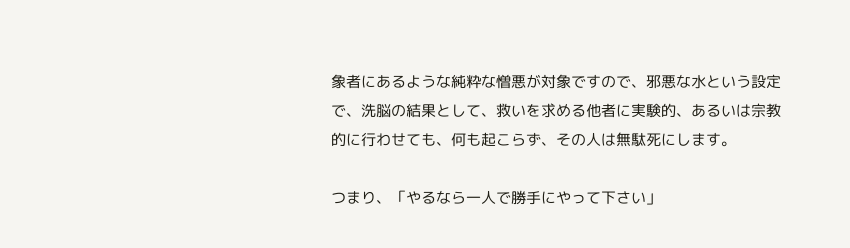象者にあるような純粋な憎悪が対象ですので、邪悪な水という設定で、洗脳の結果として、救いを求める他者に実験的、あるいは宗教的に行わせても、何も起こらず、その人は無駄死にします。

つまり、「やるなら一人で勝手にやって下さい」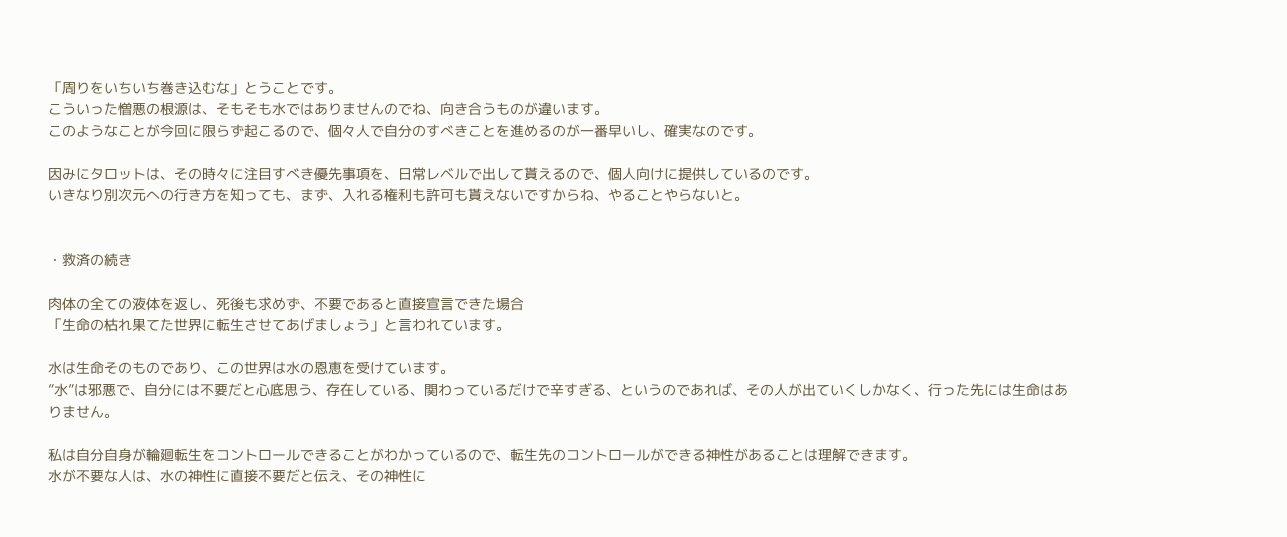「周りをいちいち巻き込むな」とうことです。
こういった憎悪の根源は、そもそも水ではありませんのでね、向き合うものが違います。
このようなことが今回に限らず起こるので、個々人で自分のすべきことを進めるのが一番早いし、確実なのです。

因みにタロットは、その時々に注目すべき優先事項を、日常レベルで出して貰えるので、個人向けに提供しているのです。
いきなり別次元への行き方を知っても、まず、入れる権利も許可も貰えないですからね、やることやらないと。


・救済の続き

肉体の全ての液体を返し、死後も求めず、不要であると直接宣言できた場合
「生命の枯れ果てた世界に転生させてあげましょう」と言われています。

水は生命そのものであり、この世界は水の恩恵を受けています。
”水”は邪悪で、自分には不要だと心底思う、存在している、関わっているだけで辛すぎる、というのであれば、その人が出ていくしかなく、行った先には生命はありません。

私は自分自身が輪廻転生をコントロールできることがわかっているので、転生先のコントロールができる神性があることは理解できます。
水が不要な人は、水の神性に直接不要だと伝え、その神性に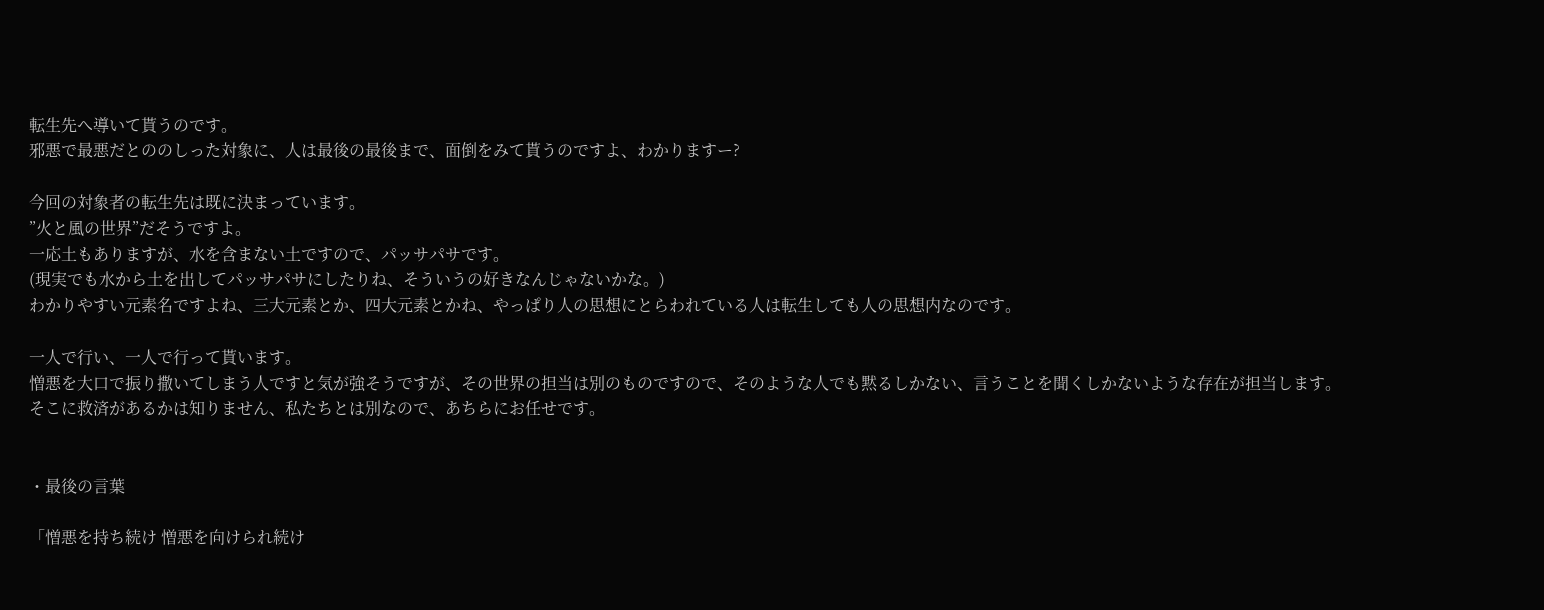転生先へ導いて貰うのです。
邪悪で最悪だとののしった対象に、人は最後の最後まで、面倒をみて貰うのですよ、わかりますー?

今回の対象者の転生先は既に決まっています。
”火と風の世界”だそうですよ。
一応土もありますが、水を含まない土ですので、パッサパサです。
(現実でも水から土を出してパッサパサにしたりね、そういうの好きなんじゃないかな。)
わかりやすい元素名ですよね、三大元素とか、四大元素とかね、やっぱり人の思想にとらわれている人は転生しても人の思想内なのです。

一人で行い、一人で行って貰います。
憎悪を大口で振り撒いてしまう人ですと気が強そうですが、その世界の担当は別のものですので、そのような人でも黙るしかない、言うことを聞くしかないような存在が担当します。
そこに救済があるかは知りません、私たちとは別なので、あちらにお任せです。


・最後の言葉

「憎悪を持ち続け 憎悪を向けられ続け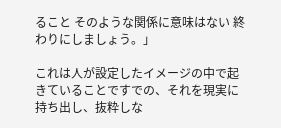ること そのような関係に意味はない 終わりにしましょう。」

これは人が設定したイメージの中で起きていることですでの、それを現実に持ち出し、抜粋しな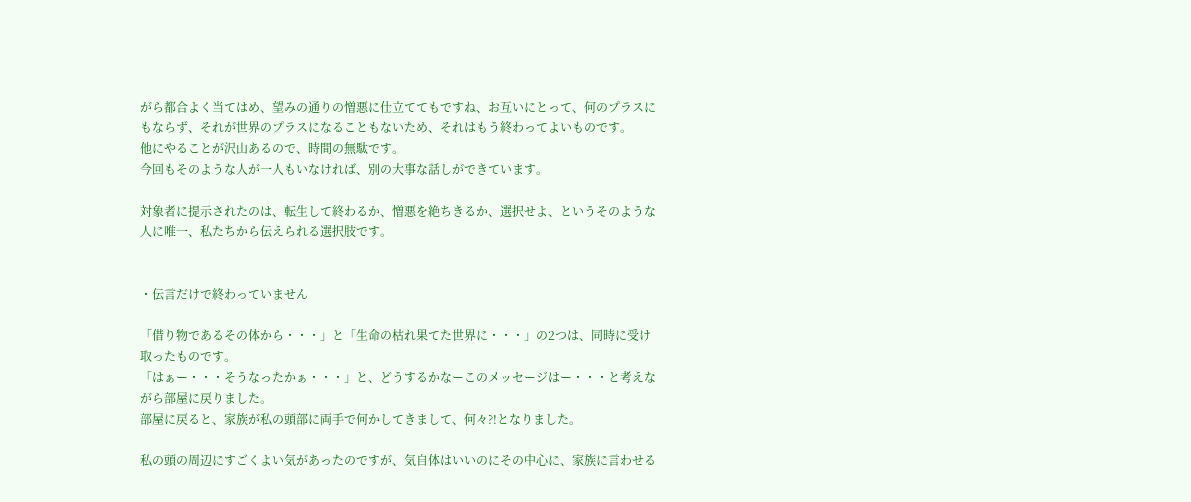がら都合よく当てはめ、望みの通りの憎悪に仕立ててもですね、お互いにとって、何のプラスにもならず、それが世界のプラスになることもないため、それはもう終わってよいものです。
他にやることが沢山あるので、時間の無駄です。
今回もそのような人が一人もいなければ、別の大事な話しができています。

対象者に提示されたのは、転生して終わるか、憎悪を絶ちきるか、選択せよ、というそのような人に唯一、私たちから伝えられる選択肢です。


・伝言だけで終わっていません

「借り物であるその体から・・・」と「生命の枯れ果てた世界に・・・」の2つは、同時に受け取ったものです。
「はぁー・・・そうなったかぁ・・・」と、どうするかなーこのメッセージはー・・・と考えながら部屋に戻りました。
部屋に戻ると、家族が私の頭部に両手で何かしてきまして、何々?!となりました。

私の頭の周辺にすごくよい気があったのですが、気自体はいいのにその中心に、家族に言わせる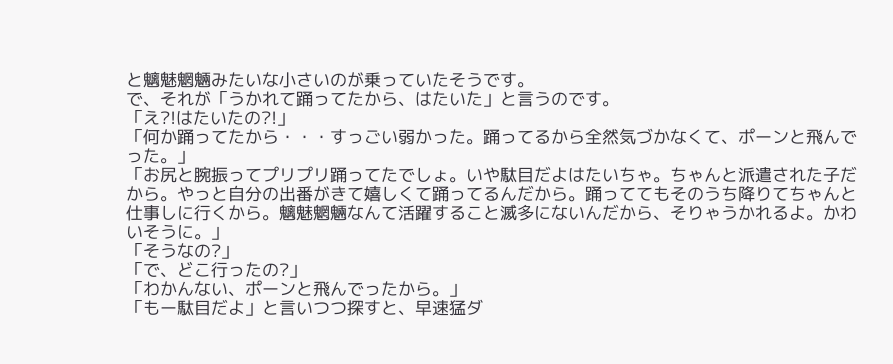と魑魅魍魎みたいな小さいのが乗っていたそうです。
で、それが「うかれて踊ってたから、はたいた」と言うのです。
「え?!はたいたの?!」
「何か踊ってたから・・・すっごい弱かった。踊ってるから全然気づかなくて、ポーンと飛んでった。」
「お尻と腕振ってプリプリ踊ってたでしょ。いや駄目だよはたいちゃ。ちゃんと派遣された子だから。やっと自分の出番がきて嬉しくて踊ってるんだから。踊っててもそのうち降りてちゃんと仕事しに行くから。魑魅魍魎なんて活躍すること滅多にないんだから、そりゃうかれるよ。かわいそうに。」
「そうなの?」
「で、どこ行ったの?」
「わかんない、ポーンと飛んでったから。」
「もー駄目だよ」と言いつつ探すと、早速猛ダ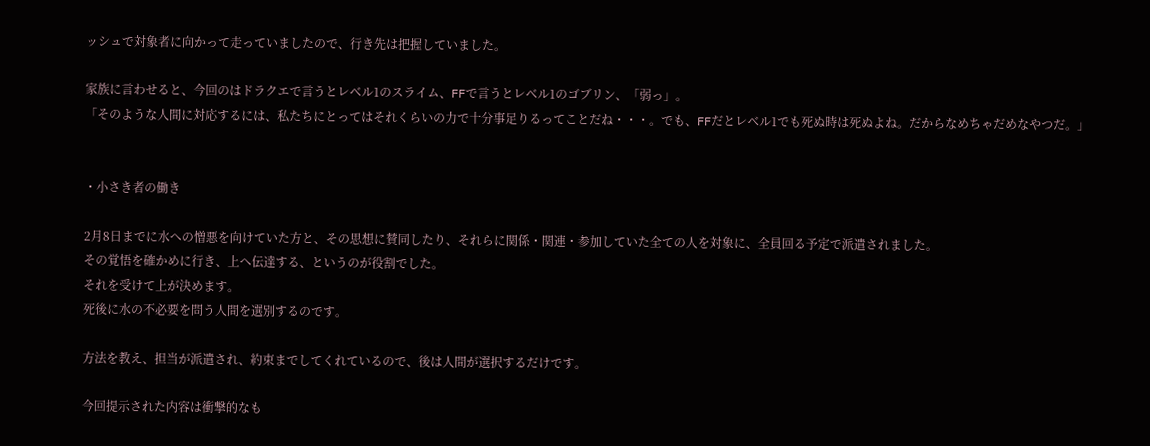ッシュで対象者に向かって走っていましたので、行き先は把握していました。

家族に言わせると、今回のはドラクエで言うとレベル1のスライム、FFで言うとレベル1のゴブリン、「弱っ」。
「そのような人間に対応するには、私たちにとってはそれくらいの力で十分事足りるってことだね・・・。でも、FFだとレベル1でも死ぬ時は死ぬよね。だからなめちゃだめなやつだ。」


・小さき者の働き

2月8日までに水への憎悪を向けていた方と、その思想に賛同したり、それらに関係・関連・参加していた全ての人を対象に、全員回る予定で派遣されました。
その覚悟を確かめに行き、上へ伝達する、というのが役割でした。
それを受けて上が決めます。
死後に水の不必要を問う人間を選別するのです。

方法を教え、担当が派遣され、約束までしてくれているので、後は人間が選択するだけです。

今回提示された内容は衝撃的なも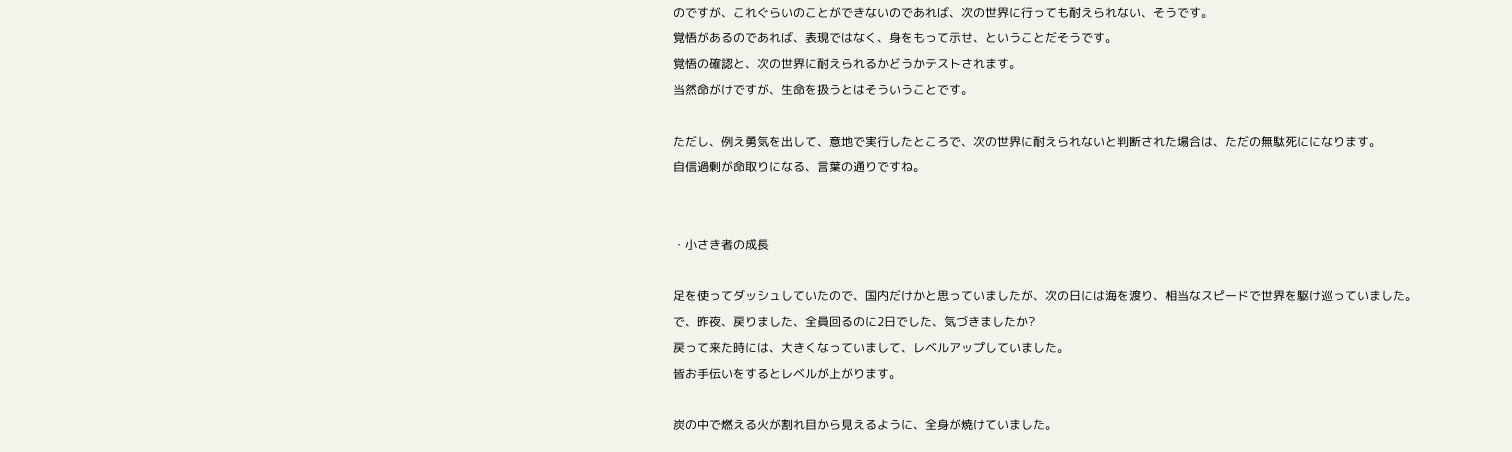のですが、これぐらいのことができないのであれば、次の世界に行っても耐えられない、そうです。
覚悟があるのであれば、表現ではなく、身をもって示せ、ということだそうです。
覚悟の確認と、次の世界に耐えられるかどうかテストされます。
当然命がけですが、生命を扱うとはそういうことです。

ただし、例え勇気を出して、意地で実行したところで、次の世界に耐えられないと判断された場合は、ただの無駄死にになります。
自信過剰が命取りになる、言葉の通りですね。


・小さき者の成長

足を使ってダッシュしていたので、国内だけかと思っていましたが、次の日には海を渡り、相当なスピードで世界を駆け巡っていました。
で、昨夜、戻りました、全員回るのに2日でした、気づきましたか?
戻って来た時には、大きくなっていまして、レベルアップしていました。
皆お手伝いをするとレベルが上がります。

炭の中で燃える火が割れ目から見えるように、全身が焼けていました。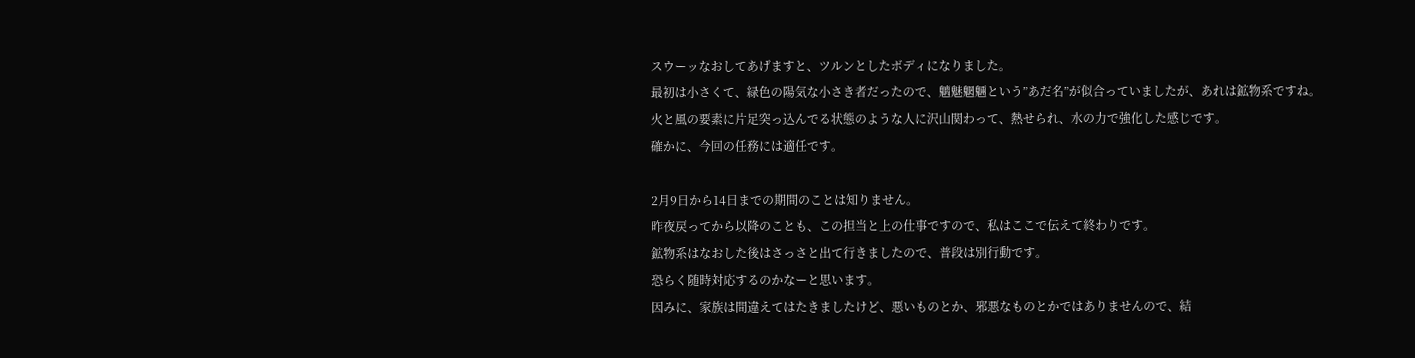スウーッなおしてあげますと、ツルンとしたボディになりました。
最初は小さくて、緑色の陽気な小さき者だったので、魑魅魍魎という”あだ名”が似合っていましたが、あれは鉱物系ですね。
火と風の要素に片足突っ込んでる状態のような人に沢山関わって、熱せられ、水の力で強化した感じです。
確かに、今回の任務には適任です。

2月9日から14日までの期間のことは知りません。
昨夜戻ってから以降のことも、この担当と上の仕事ですので、私はここで伝えて終わりです。
鉱物系はなおした後はさっさと出て行きましたので、普段は別行動です。
恐らく随時対応するのかなーと思います。
因みに、家族は間違えてはたきましたけど、悪いものとか、邪悪なものとかではありませんので、結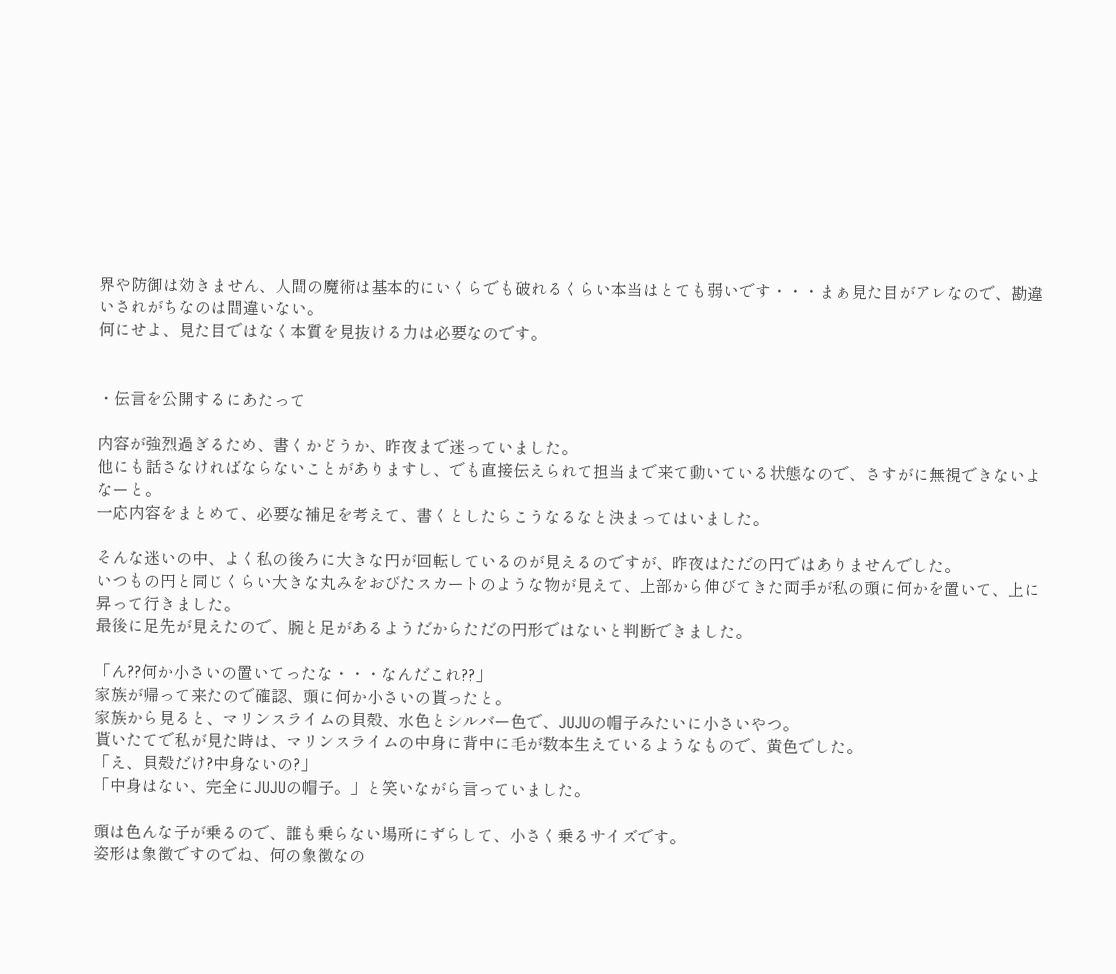界や防御は効きません、人間の魔術は基本的にいくらでも破れるくらい本当はとても弱いです・・・まぁ見た目がアレなので、勘違いされがちなのは間違いない。
何にせよ、見た目ではなく本質を見抜ける力は必要なのです。


・伝言を公開するにあたって

内容が強烈過ぎるため、書くかどうか、昨夜まで迷っていました。
他にも話さなければならないことがありますし、でも直接伝えられて担当まで来て動いている状態なので、さすがに無視できないよなーと。
一応内容をまとめて、必要な補足を考えて、書くとしたらこうなるなと決まってはいました。

そんな迷いの中、よく私の後ろに大きな円が回転しているのが見えるのですが、昨夜はただの円ではありませんでした。
いつもの円と同じくらい大きな丸みをおびたスカートのような物が見えて、上部から伸びてきた両手が私の頭に何かを置いて、上に昇って行きました。
最後に足先が見えたので、腕と足があるようだからただの円形ではないと判断できました。

「ん??何か小さいの置いてったな・・・なんだこれ??」
家族が帰って来たので確認、頭に何か小さいの貰ったと。
家族から見ると、マリンスライムの貝殻、水色とシルバー色で、JUJUの帽子みたいに小さいやつ。
貰いたてで私が見た時は、マリンスライムの中身に背中に毛が数本生えているようなもので、黄色でした。
「え、貝殻だけ?中身ないの?」
「中身はない、完全にJUJUの帽子。」と笑いながら言っていました。

頭は色んな子が乗るので、誰も乗らない場所にずらして、小さく乗るサイズです。
姿形は象徴ですのでね、何の象徴なの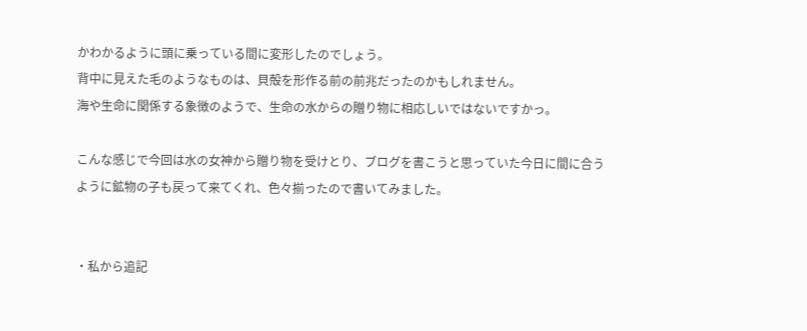かわかるように頭に乗っている間に変形したのでしょう。
背中に見えた毛のようなものは、貝殻を形作る前の前兆だったのかもしれません。
海や生命に関係する象徴のようで、生命の水からの贈り物に相応しいではないですかっ。

こんな感じで今回は水の女神から贈り物を受けとり、ブログを書こうと思っていた今日に間に合うように鉱物の子も戻って来てくれ、色々揃ったので書いてみました。


・私から追記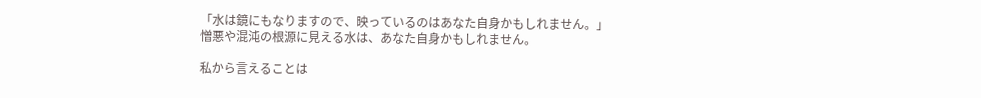「水は鏡にもなりますので、映っているのはあなた自身かもしれません。」
憎悪や混沌の根源に見える水は、あなた自身かもしれません。

私から言えることは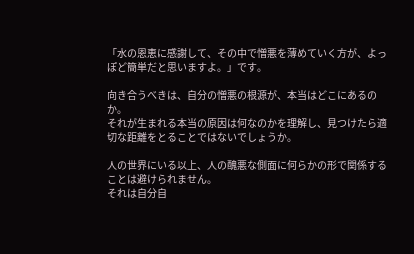「水の恩恵に感謝して、その中で憎悪を薄めていく方が、よっぽど簡単だと思いますよ。」です。

向き合うべきは、自分の憎悪の根源が、本当はどこにあるのか。
それが生まれる本当の原因は何なのかを理解し、見つけたら適切な距離をとることではないでしょうか。

人の世界にいる以上、人の醜悪な側面に何らかの形で関係することは避けられません。
それは自分自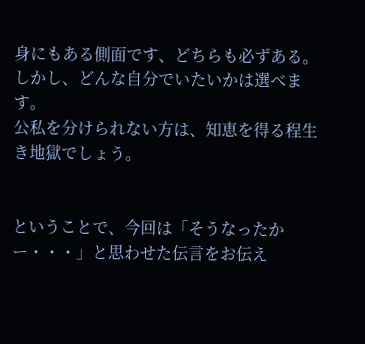身にもある側面です、どちらも必ずある。
しかし、どんな自分でいたいかは選べます。
公私を分けられない方は、知恵を得る程生き地獄でしょう。


ということで、今回は「そうなったかー・・・」と思わせた伝言をお伝え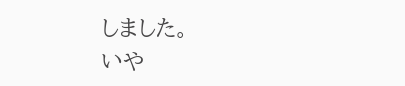しました。
いや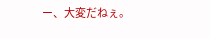ー、大変だねぇ。